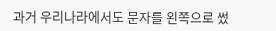과거 우리나라에서도 문자를 왼쪽으로 썼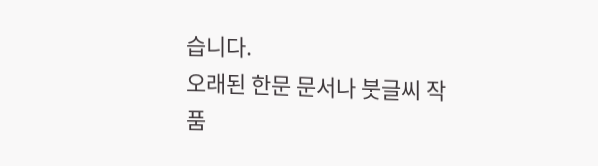습니다.
오래된 한문 문서나 붓글씨 작품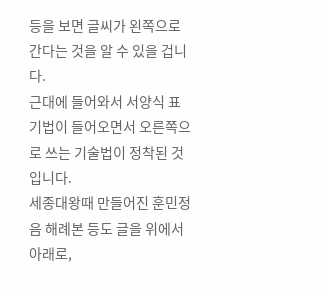등을 보면 글씨가 왼쪽으로 간다는 것을 알 수 있을 겁니다.
근대에 들어와서 서양식 표기법이 들어오면서 오른쪽으로 쓰는 기술법이 정착된 것입니다.
세종대왕때 만들어진 훈민정음 해례본 등도 글을 위에서 아래로,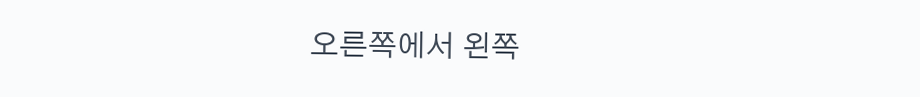오른쪽에서 왼쪽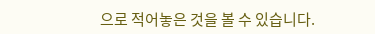으로 적어놓은 것을 볼 수 있습니다.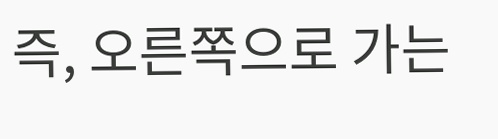즉, 오른쪽으로 가는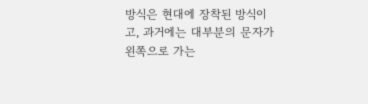방식은 현대에 장착된 방식이고, 과거에는 대부분의 문자가 왼쪽으로 가는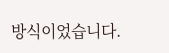방식이었습니다.